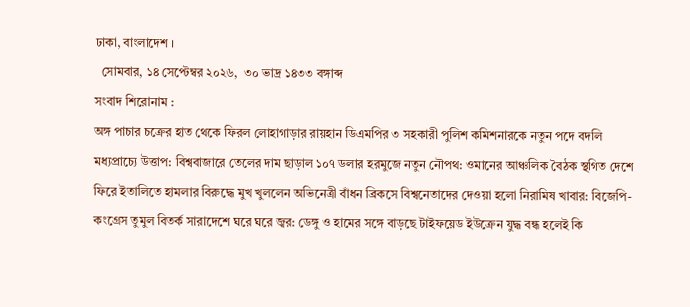ঢাকা, বাংলাদেশ ।
  সোমবার, ১৪ সেপ্টেম্বর ২০২৬,  ৩০ ভাদ্র ১৪৩৩ বঙ্গাব্দ
সংবাদ শিরোনাম :
অঙ্গ পাচার চক্রের হাত থেকে ফিরল লোহাগাড়ার রায়হান ডিএমপির ৩ সহকারী পুলিশ কমিশনারকে নতুন পদে বদলি মধ্যপ্রাচ্যে উত্তাপ: বিশ্ববাজারে তেলের দাম ছাড়াল ১০৭ ডলার হরমুজে নতুন নৌপথ: ওমানের আঞ্চলিক বৈঠক স্থগিত দেশে ফিরে ইতালিতে হামলার বিরুদ্ধে মুখ খুললেন অভিনেত্রী বাঁধন ব্রিকসে বিশ্বনেতাদের দেওয়া হলো নিরামিষ খাবার: বিজেপি-কংগ্রেস তুমুল বিতর্ক সারাদেশে ঘরে ঘরে জ্বর: ডেঙ্গু ও হামের সঙ্গে বাড়ছে টাইফয়েড ইউক্রেন যুদ্ধ বন্ধ হলেই কি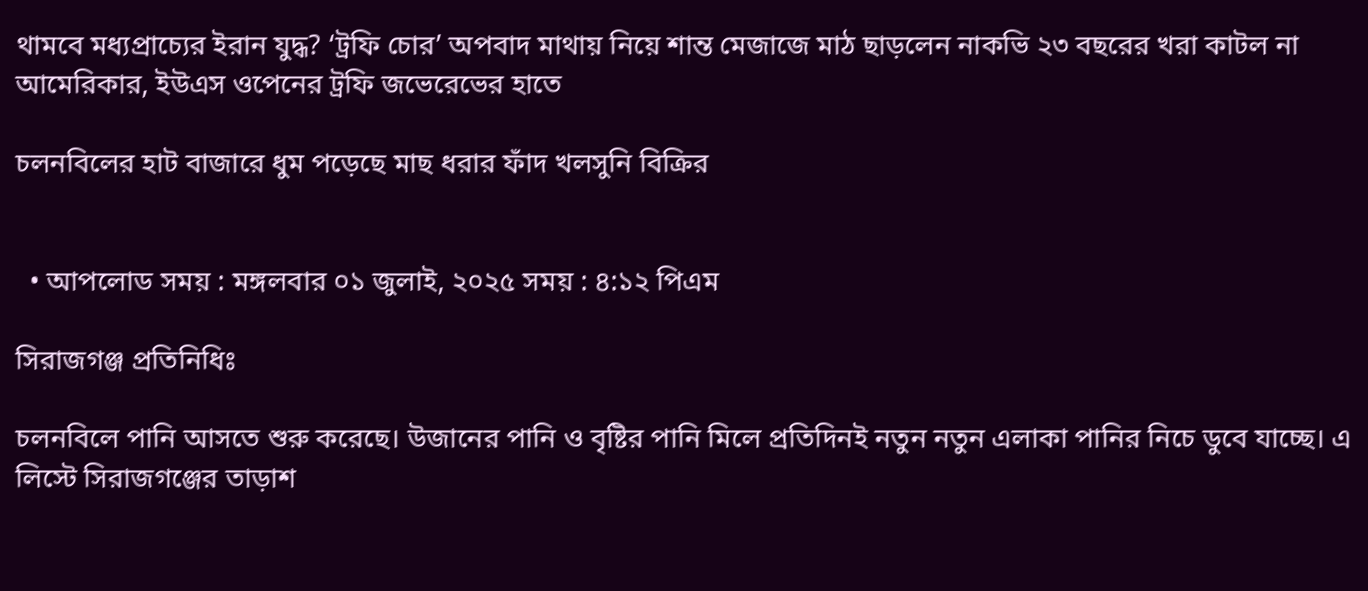থামবে মধ্যপ্রাচ্যের ইরান যুদ্ধ? ‘ট্রফি চোর’ অপবাদ মাথায় নিয়ে শান্ত মেজাজে মাঠ ছাড়লেন নাকভি ২৩ বছরের খরা কাটল না আমেরিকার, ইউএস ওপেনের ট্রফি জভেরেভের হাতে

চলনবিলের হাট বাজারে ধুম পড়েছে মাছ ধরার ফাঁদ খলসুনি বিক্রির


  • আপলোড সময় : মঙ্গলবার ০১ জুলাই, ২০২৫ সময় : ৪:১২ পিএম

সিরাজগঞ্জ প্রতিনিধিঃ

চলনবিলে পানি আসতে শুরু করেছে। উজা‌নের পা‌নি ও বৃ‌ষ্টির পা‌নি মি‌লে প্রতিদিনই নতুন নতুন এলাকা পা‌নির নি‌চে ডুবে যাচ্ছে। এ লি‌স্টে সিরাজগ‌ঞ্জের তাড়াশ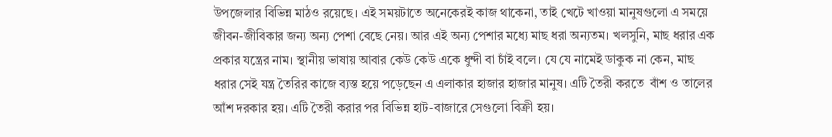উপ‌জেলার বি‌ভিন্ন মাঠও র‌য়ে‌ছে। এই সময়টা‌তে অ‌নে‌কেরই কাজ থা‌কেনা, তাই খেটে খাওয়া মানুষগুলো এ সময়ে জীবন-জীবিকার জন্য অন‌্য পেশা বেছে নেয়। আর এই অন‌্য পেশার ম‌ধ্যে মাছ ধরা অন‌্যতম। খলসুনি, মাছ ধরার এক প্রকার যন্ত্রের নাম। স্থানীয় ভাষায় আবার কেউ কেউ এ‌কে ধুন্দী বা চাঁই বলে। যে যে নামেই ডাকুক না কেন, মাছ ধরার সেই যন্ত্র তৈরির কাজে ব্যস্ত হয়ে পড়েছেন এ এলাকার হাজার হাজার মানুষ। এ‌টি তৈরী কর‌তে  বাঁশ ও তালের আঁশ দরকার হয়। এ‌টি তৈরী করার পর বিভিন্ন হাট-বাজারে সেগু‌লো বিক্রী হয়।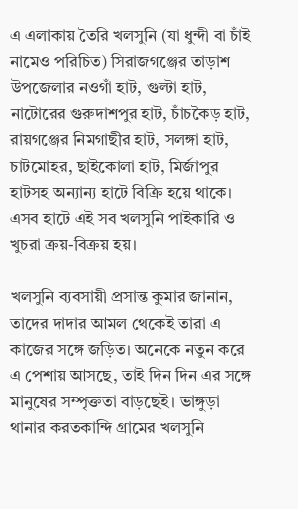এ এলাকায় তৈরি খলসুনি (যা ধুন্দী বা চাঁই না‌মেও প‌রি‌চিত) সিরাজগঞ্জের তাড়াশ উপজেলার নওগাঁ হাট, গুল্টা হাট, নাটোরের গুরুদাশপুর হাট, চাঁচকৈড় হাট, রায়গঞ্জের নিমগাছীর হাট, সলঙ্গা হাট, চাটমোহর, ছাইকোলা হাট, মির্জাপুর হাটসহ অন্যান্য হাটে বিক্রি হয়ে থাকে। এসব হাটে এই সব খলসু‌নি পাইকারি ও খুচরা ক্রয়-বিক্রয় হয়।

খলসুনি ব্যবসায়ী প্রসান্ত কুমার জানান, তাদের দাদার আমল থেকেই তারা এ কাজের সঙ্গে জড়িত। অনেকে নতুন করে এ পেশায় আসছে, তাই দিন দিন এর সঙ্গে মানুষের সম্পৃক্ততা বাড়ছেই। ভাঙ্গুড়া থানার করতকান্দি গ্রামের খলসু‌নি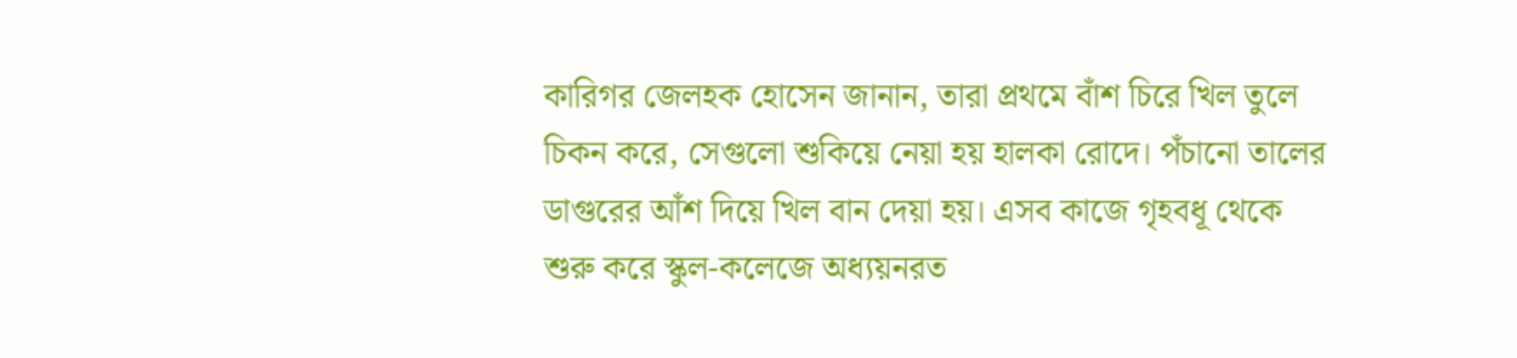কা‌রিগর জেলহক হোসেন জানান, তারা প্রথমে বাঁশ চিরে খিল তুলে চিকন করে, সেগুলো শুকিয়ে নেয়া হয় হালকা রোদে। পঁচানো তালের ডাগুরের আঁশ দিয়ে খিল বান দেয়া হয়। এসব কাজে গৃহবধূ থেকে শুরু করে স্কুল-কলেজে অধ্যয়নরত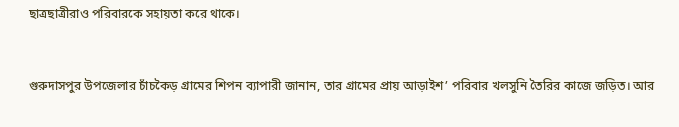ছাত্রছাত্রীরাও পরিবারকে সহায়তা করে থাকে।


গুরুদাসপুর উপজেলার চাঁচকৈড় গ্রামের শিপন ব্যাপারী জানান, তার গ্রামের প্রায় আড়াইশ’ পরিবার খলসুনি তৈরির কাজে জড়িত। আর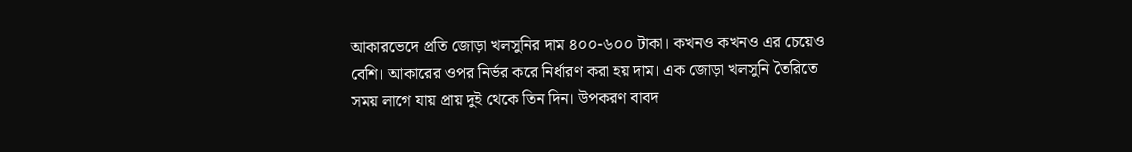আকারভেদে প্রতি জোড়া খলসুনির দাম ৪০০-৬০০ টাকা। কখনও কখনও এর চেয়েও বেশি। আকারের ওপর নির্ভর করে নির্ধারণ করা হয় দাম। এক জোড়া খলসুনি তৈরিতে সময় লাগে যায় প্রায় দুই থে‌কে তিন দিন। উপকরণ বাবদ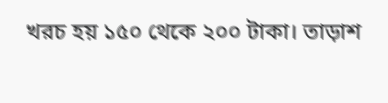খরচ হয় ১৫০ থেকে ২০০ টাকা। তাড়াশ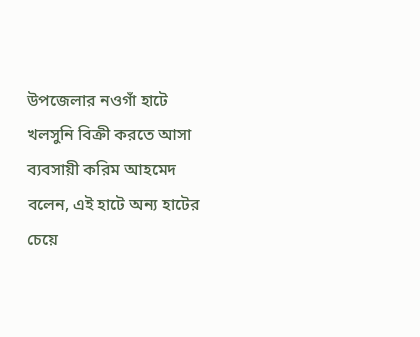উপজেলার নওগাঁ হাটে খলসুনি বিক্রী করতে আসা ব্যবসায়ী করিম আহমেদ বলেন, এই হাটে অন‌্য হা‌টের চে‌য়ে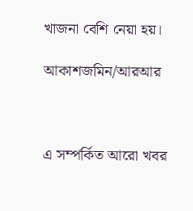খাজনা বেশি নেয়া হয়।

আকাশজমিন/আরআর



এ সম্পর্কিত আরো খবর